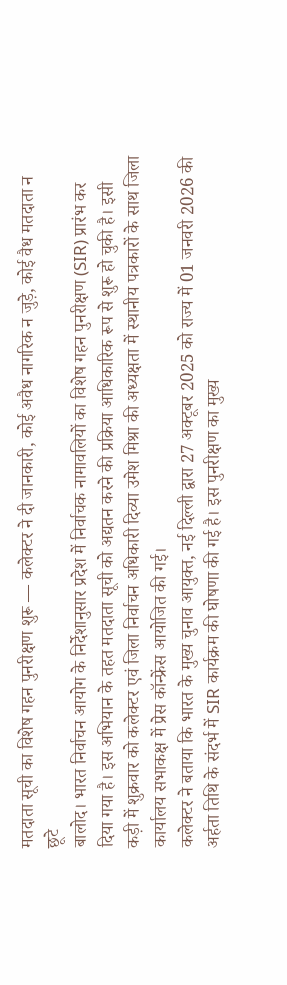मतदाता सूची का विशेष गहन पुनरीक्षण शुरू — कलेक्टर ने दी जानकारी, कोई अवैध नागरिक न जुड़े, कोई वैध मतदाता न छूटे
बालोद। भारत निर्वाचन आयोग के निर्देशानुसार प्रदेश में निर्वाचक नामावलियों का विशेष गहन पुनरीक्षण (SIR) प्रारंभ कर दिया गया है। इस अभियान के तहत मतदाता सूची को अद्यतन करने की प्रक्रिया आधिकारिक रूप से शुरू हो चुकी है। इसी कड़ी में शुक्रवार को कलेक्टर एवं जिला निर्वाचन अधिकारी दिव्या उमेश मिश्रा की अध्यक्षता में स्थानीय पत्रकारों के साथ जिला कार्यालय सभाकक्ष में प्रेस कॉन्फ्रेंस आयोजित की गई।
कलेक्टर ने बताया कि भारत के मुख्य चुनाव आयुक्त, नई दिल्ली द्वारा 27 अक्टूबर 2025 को राज्य में 01 जनवरी 2026 की अर्हता तिथि के संदर्भ में SIR कार्यक्रम की घोषणा की गई है। इस पुनरीक्षण का मुख्य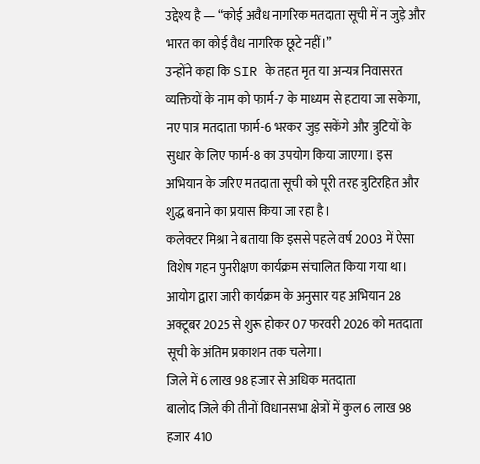उद्देश्य है — “कोई अवैध नागरिक मतदाता सूची में न जुड़े और भारत का कोई वैध नागरिक छूटे नहीं।”
उन्होंने कहा कि SIR के तहत मृत या अन्यत्र निवासरत व्यक्तियों के नाम को फार्म-7 के माध्यम से हटाया जा सकेगा, नए पात्र मतदाता फार्म-6 भरकर जुड़ सकेंगे और त्रुटियों के सुधार के लिए फार्म-8 का उपयोग किया जाएगा। इस अभियान के जरिए मतदाता सूची को पूरी तरह त्रुटिरहित और शुद्ध बनाने का प्रयास किया जा रहा है।
कलेक्टर मिश्रा ने बताया कि इससे पहले वर्ष 2003 में ऐसा विशेष गहन पुनरीक्षण कार्यक्रम संचालित किया गया था। आयोग द्वारा जारी कार्यक्रम के अनुसार यह अभियान 28 अक्टूबर 2025 से शुरू होकर 07 फरवरी 2026 को मतदाता सूची के अंतिम प्रकाशन तक चलेगा।
जिले में 6 लाख 98 हजार से अधिक मतदाता
बालोद जिले की तीनों विधानसभा क्षेत्रों में कुल 6 लाख 98 हजार 410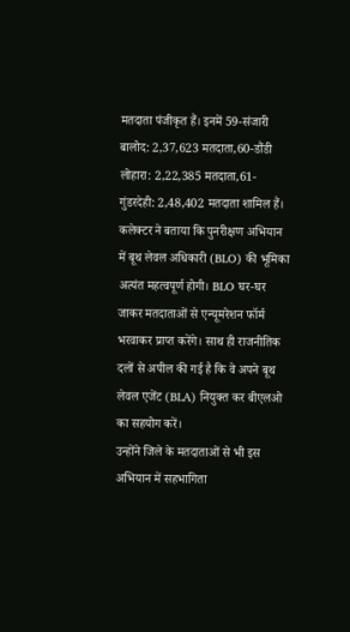मतदाता पंजीकृत हैं। इनमें 59-संजारी बालोद: 2,37,623 मतदाता,60-डौंडी लोहारा: 2,22,385 मतदाता,61-गुंडरदेही: 2,48,402 मतदाता शामिल हैं।
कलेक्टर ने बताया कि पुनरीक्षण अभियान में बूथ लेवल अधिकारी (BLO) की भूमिका अत्यंत महत्वपूर्ण होगी। BLO घर-घर जाकर मतदाताओं से एन्यूमरेशन फॉर्म भरवाकर प्राप्त करेंगे। साथ ही राजनीतिक दलों से अपील की गई है कि वे अपने बूथ लेवल एजेंट (BLA) नियुक्त कर बीएलओ का सहयोग करें।
उन्होंने जिले के मतदाताओं से भी इस अभियान में सहभागिता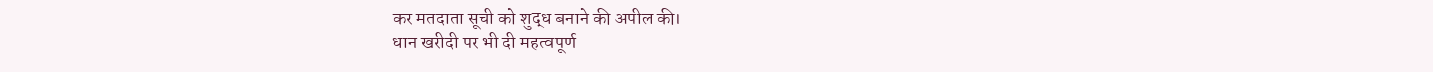कर मतदाता सूची को शुद्ध बनाने की अपील की।
धान खरीदी पर भी दी महत्वपूर्ण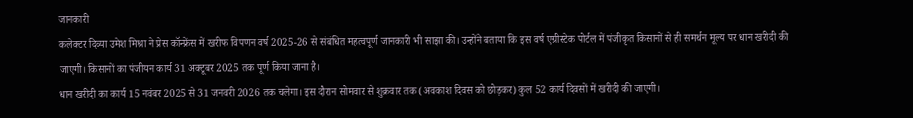जानकारी
कलेक्टर दिव्या उमेश मिश्रा ने प्रेस कॉन्फ्रेंस में खरीफ विपणन वर्ष 2025-26 से संबंधित महत्वपूर्ण जानकारी भी साझा की। उन्होंने बताया कि इस वर्ष एग्रीस्टेक पोर्टल में पंजीकृत किसानों से ही समर्थन मूल्य पर धान खरीदी की जाएगी। किसानों का पंजीयन कार्य 31 अक्टूबर 2025 तक पूर्ण किया जाना है।
धान खरीदी का कार्य 15 नवंबर 2025 से 31 जनवरी 2026 तक चलेगा। इस दौरान सोमवार से शुक्रवार तक (अवकाश दिवस को छोड़कर) कुल 52 कार्य दिवसों में खरीदी की जाएगी।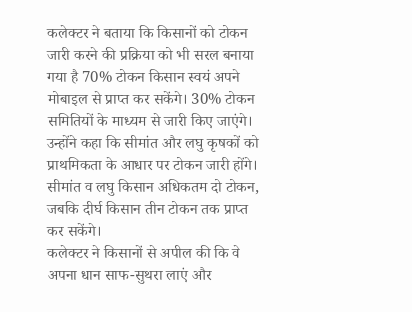कलेक्टर ने बताया कि किसानों को टोकन जारी करने की प्रक्रिया को भी सरल बनाया गया है 70% टोकन किसान स्वयं अपने मोबाइल से प्राप्त कर सकेंगे। 30% टोकन समितियों के माध्यम से जारी किए जाएंगे। उन्होंने कहा कि सीमांत और लघु कृषकों को प्राथमिकता के आधार पर टोकन जारी होंगे। सीमांत व लघु किसान अधिकतम दो टोकन, जबकि दीर्घ किसान तीन टोकन तक प्राप्त कर सकेंगे।
कलेक्टर ने किसानों से अपील की कि वे अपना धान साफ-सुथरा लाएं और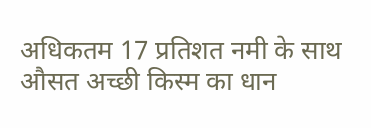अधिकतम 17 प्रतिशत नमी के साथ औसत अच्छी किस्म का धान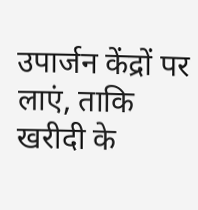उपार्जन केंद्रों पर लाएं, ताकि खरीदी के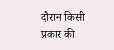दौरान किसी प्रकार की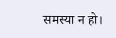समस्या न हो।